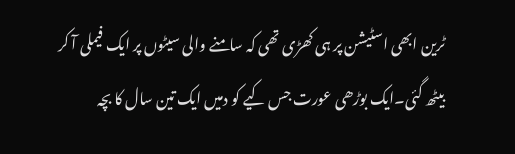ٹرین ابھی اسٹیشن پر ہی کھڑی تھی کہ سامنے والی سیٹوں پر ایک فیملی آ کر بیٹھ گئی۔ایک بوڑھی عورت جس کیے کو دمیں ایک تین سال کا بچہ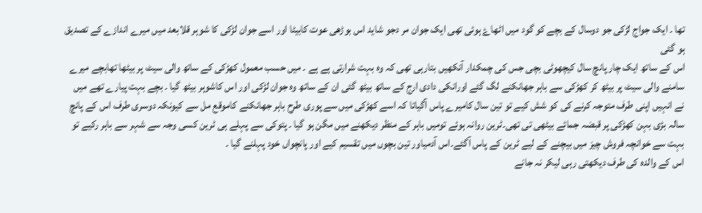تھا ۔ ایک جواج لڑکی جو دوسال کے بچے کو گود میں اٹھاۓ ہوئی تھی ایک جوان مر دجو شاید اس بوڑھی عوت کابیٹا اور اسے جوان لڑکی کا شوہر قلابعد میں میرے اندازے کے تصدیق ہو گئی
اس کے ساتھ ایک چار پانچ سال کیچھوٹی بچی جس کی چمکدار آنکھیں بتارہی تھی کہ وہ بہت شرارتی ہے ہے ۔ میں حسب معمول کھڑکی کے ساتھ والی سیٹ پر بیٹھا تھابچے میرے سامنے والی سیٹ پر بیٹھ کر کھڑکی سے باہر جھانکنے لگ گئے اورانکی دادی ارج کے ساتھ بیٹھ گئی ان کے ساتھ وہ جوان لڑکی اور اس کاشوہر بیٹھ گیا ۔ بچے بہت پیارے تھے میں نے انہیں اپنی طرف متوجہ کرنے کی کو شش کیے تو تین سال کامیرے پاس آگیاتا کہ اسے کھڑکی میں سے پوری طرح باہر جھانکنے کاموقع مل سے کیونکہ دوسری طرف اس کے پانچ سالہ بڑی بہن کھڑکی پر قبضہ جمائے بیٹھی تی تھی۔ٹرین روانہ ہوئے تومیں باہر کے منظر دیکھنے میں مگن ہو گیا ۔ پتوکی سے پہلے ہی ٹرین کسی وجہ سے شہر سے باہر رکیے تو بہت سے خوانچہ فروش چیز میں بیچنے کے لیے ٹرین کے پاس آگئے۔اس آدمیاور تین بچوں میں تقسیم کیے اور پانچواں خود پہلنے گیا ۔
اس کے والدہ کی طرف دیکھتی رہی لیکر نہ جانے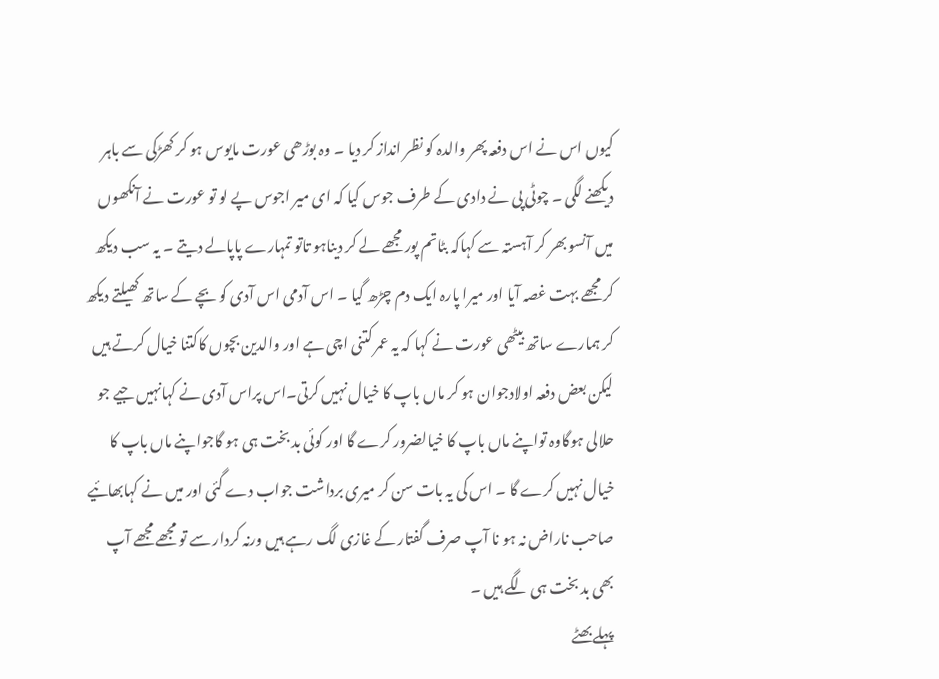کیوں اس نے اس دفعہ پھر والدہ کو نظر انداز کر دیا ۔ وہ بوڑھی عورت مایوس ہو کر کھڑکی سے باہر دیکھنے لگی ۔ چوٹی پی نے دادی کے طرف جوس کیا کہ ای میر اجوس پے لو تو عورت نے آنکھوں میں آنسو بھر کر آہستہ سے کہاکہ بٹاتم پور مجھے لے کر دیناہو تاتو تمہارے پاپالے دیتے ۔ یہ سب دیکھ کر مجھے بہت غصہ آیا اور میرا پارہ ایک دم چڑھ گیا ۔ اس آدمی اس آدی کو بچے کے ساتھ کھیلتے دیکھ کر ہمارے ساتھ بیٹھی عورت نے کہا کہ یہ عمر کتنی اچی ہے اور والدین بچوں کاکتنا خیال کرتے ہیں لیکن بعض دفعہ اولادجوان ہو کر ماں باپ کا خیال نہیں کرتی۔اس پراس آدی نے کہانہیں جیے جو حلالی ہوگاوہ تواپنے ماں باپ کا خیالضرور کرے گا اور کوئی بد بخت ہی ہو گاجواپنے ماں باپ کا خیال نہیں کرے گا ۔ اس کی یہ بات سن کر میری برداشت جواب دے گئی اور میں نے کہابھائیے صاحب ناراض نہ ہو نا آپ صرف گفتار کے غازی لگ رہے ہیں ورنہ کردار سے تو مجھے مجھے آپ بھی بد بخت ہی لگے ہیں ۔
پہلے بھٹے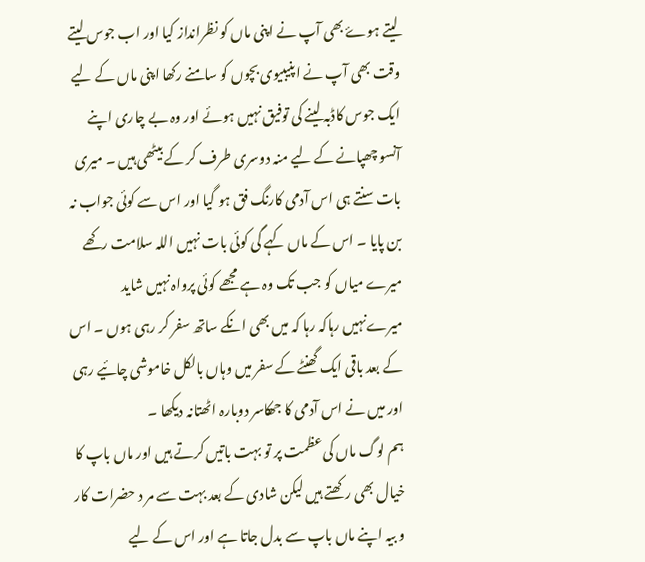لیتے ہوۓ بھی آپ نے اپنی ماں کو نظرانداز کیا اور اب جوس لیتے وقت بھی آپ نے اپنیبیوی بچوں کو سامنے رکھا اپنی ماں کے لیے ایک جوس کاڈبہ لینے کی توفیق نہیں ہوئے اور وہ بے چاری اپنے آنسو چھپانے کے لیے منہ دوسری طرف کر کے بیٹھی ہیں ۔ میری بات سنتے ہی اس آدمی کارنگ فق ہو گیا اور اس سے کوئی جواب نہ بن پایا ۔ اس کے ماں کہے گی کوئی بات نہیں اللہ سلامت رکھے میرے میاں کو جب تک وہ ہے مجھے کوئی پرواہ نہیں شاید میرےنہیں رہاکہ رہا کہ میں بھی انکے ساتھ سفر کر رہی ہوں ۔ اس کے بعد باقی ایک گھنٹے کے سفر میں وہاں بالکل خاموشی چائیے رہی اور میں نے اس آدمی کا جھکاسر دوبارہ اٹھتانہ دیکھا ۔
ہم لوگ ماں کی عظمت پر تو بہت باتیں کرتے ہیں اور ماں باپ کا خیال بھی رکھتے ہیں لیکن شادی کے بعد بہت سے مر د حضرات کار و بیہ اپنے ماں باپ سے بدل جاتا ہے اور اس کے لیے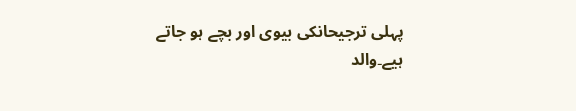پہلی ترجیحانکی بیوی اور بچے ہو جاتے ہیے۔والد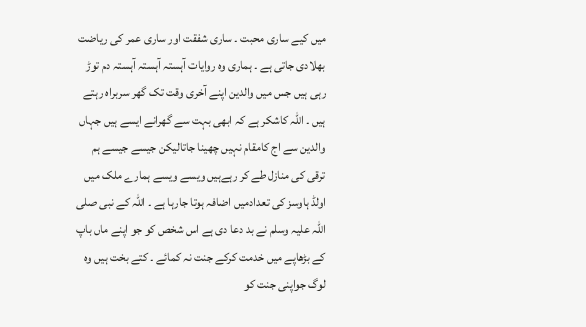میں کیے ساری محبت ۔ ساری شفقت اور ساری عمر کی ریاضت بھلادی جاتی ہے ۔ ہماری وہ روایات آہستہ آہستہ آہستہ دم توڑ رہی ہیں جس میں والدین اپنے آخری وقت تک گھر سربراہ رہتے ہیں ۔ اللہ کاشکر ہے کہ ابھی بہت سے گھرانے ایسے ہیں جہاں والدین سے اج کامقام نہیں چھینا جاتالیکن جیسے جیسے ہم ترقی کی منازل طے کر رہےہیں ویسے ویسے ہمارے ملک میں اولڈ ہاوسز کی تعدادمیں اضافہ ہوتا جارہا ہے ۔ اللہ کے نبی صلی اللہ علیہ وسلم نے بد دعا دی ہے اس شخص کو جو اپنے ماں باپ کے بڑھاپے میں خدمت کرکے جنت نہ کمائے ۔ کتے بخت ہیں وہ لوگ جواپنی جنت کو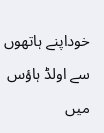خوداپنے ہاتھوں سے اولڈ ہاؤس میں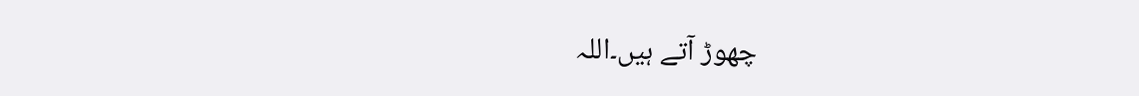چھوڑ آتے ہیں۔اللہ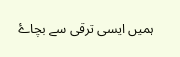ہمیں ایسی ترقی سے بچاۓ